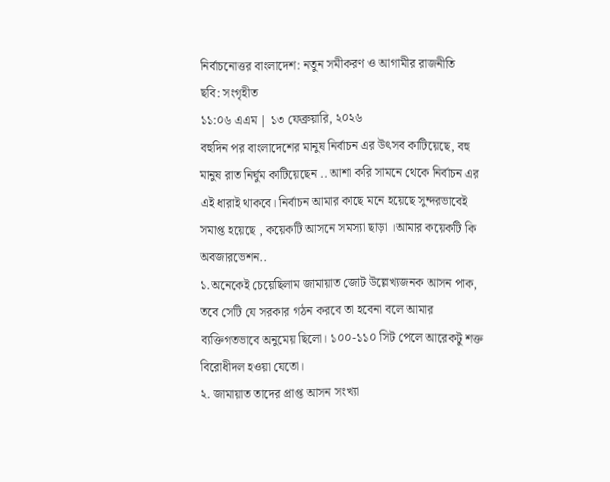নির্বাচনোত্তর বাংলাদেশ: নতুন সমীকরণ ও আগামীর রাজনীতি
ছবি: সংগৃহীত
১১:০৬ এএম | ১৩ ফেব্রুয়ারি, ২০২৬
বহুদিন পর বাংলাদেশের মানুষ নির্বাচন এর উৎসব কাটিয়েছে, বহু মানুষ রাত নির্ঘুম কাটিয়েছেন .. আশা করি সামনে থেকে নির্বাচন এর এই ধারাই থাকবে। নির্বাচন আমার কাছে মনে হয়েছে সুন্দরভাবেই সমাপ্ত হয়েছে , কয়েকটি আসনে সমস্যা ছাড়া ।আমার কয়েকটি কি অবজারভেশন..
১.অনেকেই চেয়েছিলাম জামায়াত জোট উল্লেখ্যজনক আসন পাক, তবে সেটি যে সরকার গঠন করবে তা হবেনা বলে আমার ব্যক্তিগতভাবে অনুমেয় ছিলো। ১০০-১১০ সিট পেলে আরেকটু শক্ত বিরোধীদল হওয়া যেতো।
২. জামায়াত তাদের প্রাপ্ত আসন সংখ্যা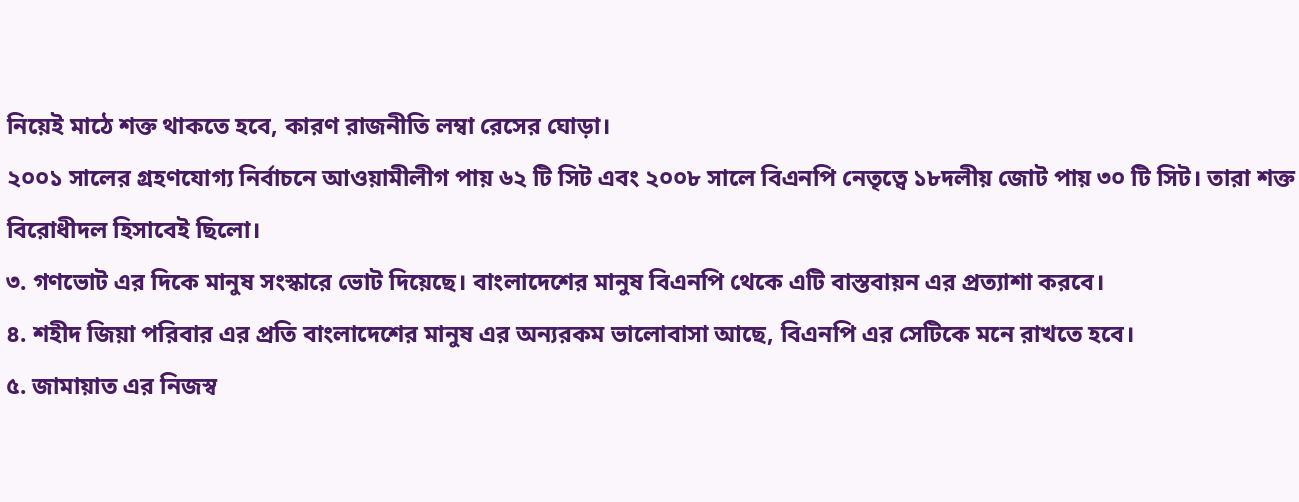নিয়েই মাঠে শক্ত থাকতে হবে, কারণ রাজনীতি লম্বা রেসের ঘোড়া।
২০০১ সালের গ্রহণযোগ্য নির্বাচনে আওয়ামীলীগ পায় ৬২ টি সিট এবং ২০০৮ সালে বিএনপি নেতৃত্বে ১৮দলীয় জোট পায় ৩০ টি সিট। তারা শক্ত বিরোধীদল হিসাবেই ছিলো।
৩. গণভোট এর দিকে মানুষ সংস্কারে ভোট দিয়েছে। বাংলাদেশের মানুষ বিএনপি থেকে এটি বাস্তবায়ন এর প্রত্যাশা করবে।
৪. শহীদ জিয়া পরিবার এর প্রতি বাংলাদেশের মানুষ এর অন্যরকম ভালোবাসা আছে, বিএনপি এর সেটিকে মনে রাখতে হবে।
৫. জামায়াত এর নিজস্ব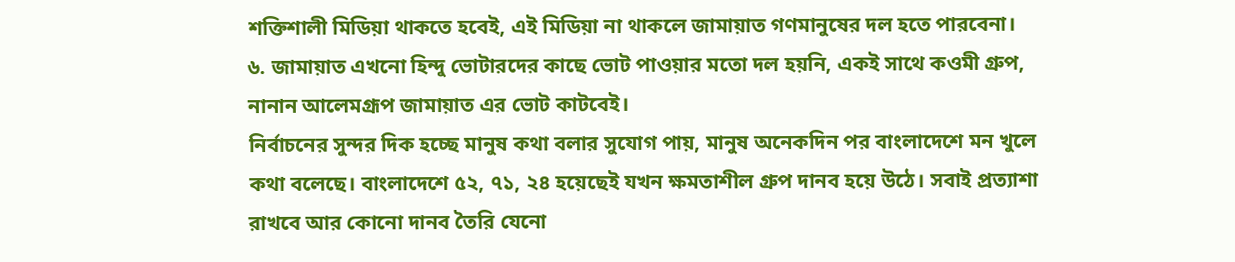শক্তিশালী মিডিয়া থাকতে হবেই, এই মিডিয়া না থাকলে জামায়াত গণমানুষের দল হতে পারবেনা।
৬. জামায়াত এখনো হিন্দু ভোটারদের কাছে ভোট পাওয়ার মতো দল হয়নি, একই সাথে কওমী গ্রুপ, নানান আলেমগ্রূপ জামায়াত এর ভোট কাটবেই।
নির্বাচনের সুন্দর দিক হচ্ছে মানুষ কথা বলার সুযোগ পায়, মানুষ অনেকদিন পর বাংলাদেশে মন খুলে কথা বলেছে। বাংলাদেশে ৫২, ৭১, ২৪ হয়েছেই যখন ক্ষমতাশীল গ্রুপ দানব হয়ে উঠে। সবাই প্রত্যাশা রাখবে আর কোনো দানব তৈরি যেনো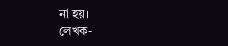না হয়।
লেখক-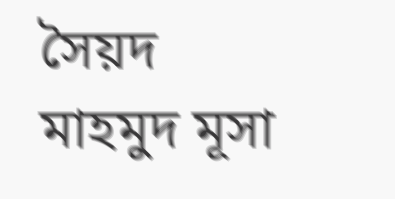সৈয়দ মাহমুদ মূসা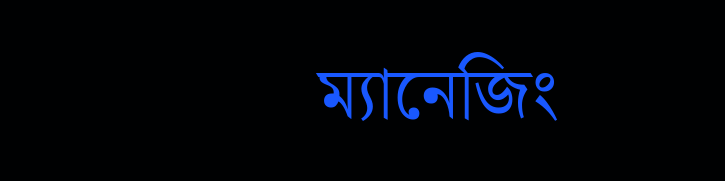ম্যানেজিং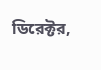ডিরেক্টর,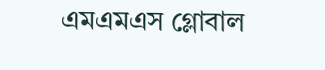এমএমএস গ্লোবাল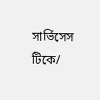সার্ভিসেস
টিকে/